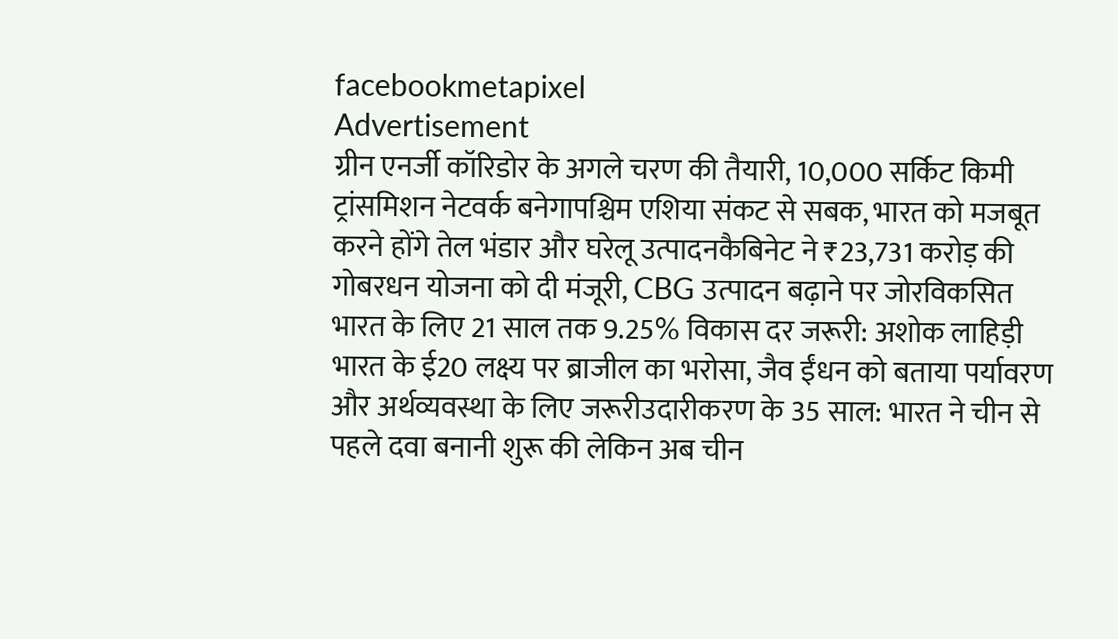facebookmetapixel
Advertisement
ग्रीन एनर्जी कॉरिडोर के अगले चरण की तैयारी, 10,000 सर्किट किमी ट्रांसमिशन नेटवर्क बनेगापश्चिम एशिया संकट से सबक, भारत को मजबूत करने होंगे तेल भंडार और घरेलू उत्पादनकैबिनेट ने ₹23,731 करोड़ की गोबरधन योजना को दी मंजूरी, CBG उत्पादन बढ़ाने पर जोरविकसित भारत के लिए 21 साल तक 9.25% विकास दर जरूरी: अशोक लाहिड़ी भारत के ई20 लक्ष्य पर ब्राजील का भरोसा, जैव ईंधन को बताया पर्यावरण और अर्थव्यवस्था के लिए जरूरीउदारीकरण के 35 साल: भारत ने चीन से पहले दवा बनानी शुरू की लेकिन अब चीन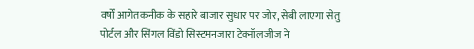वर्षों आगेतकनीक के सहारे बाजार सुधार पर जोर, सेबी लाएगा सेतु पोर्टल और सिंगल विंडो सिस्टमनजारा टेक्नॉलजीज ने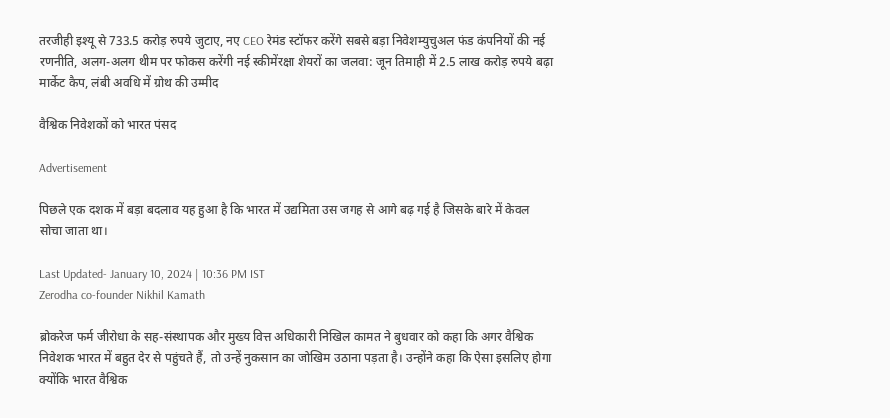तरजीही इश्यू से 733.5 करोड़ रुपये जुटाए, नए CEO रेमंड स्टॉफर करेंगे सबसे बड़ा निवेशम्युचुअल फंड कंपनियों की नई रणनीति, अलग-अलग थीम पर फोकस करेंगी नई स्कीमेंरक्षा शेयरों का जलवा: जून तिमाही में 2.5 लाख करोड़ रुपये बढ़ा मार्केट कैप, लंबी अवधि में ग्रोथ की उम्मीद

वैश्विक निवेशकों को भारत पंसद

Advertisement

पिछले एक दशक में बड़ा बदलाव यह हुआ है कि भारत में उद्यमिता उस जगह से आगे बढ़ गई है जिसके बारे में केवल सोचा जाता था।

Last Updated- January 10, 2024 | 10:36 PM IST
Zerodha co-founder Nikhil Kamath

ब्रोकरेज फर्म जीरोधा के सह-संस्थापक और मुख्य वित्त अधिकारी निखिल कामत ने बुधवार को कहा कि अगर वैश्विक निवेशक भारत में बहुत देर से पहुंचते हैं, तो उन्हें नुकसान का जोखिम उठाना पड़ता है। उन्होंने कहा कि ऐसा इसलिए होगा क्योंकि भारत वैश्विक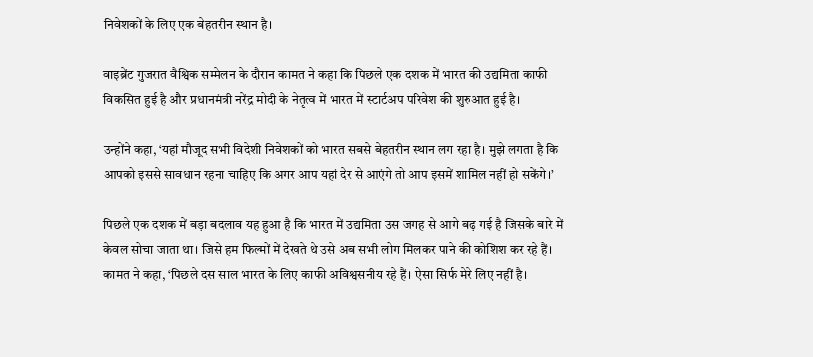निवेशकों के लिए एक बेहतरीन स्थान है।

वाइब्रेंट गुजरात वैश्विक सम्मेलन के दौरान कामत ने कहा कि पिछले एक दशक में भारत की उद्यमिता काफी विकसित हुई है और प्रधानमंत्री नरेंद्र मोदी के नेतृत्व में भारत में स्टार्टअप परिवेश की शुरुआत हुई है।

उन्होंने कहा, ‘यहां मौजूद सभी विदेशी निवेशकों को भारत सबसे बेहतरीन स्थान लग रहा है। मुझे लगता है कि आपको इससे सावधान रहना चाहिए कि अगर आप यहां देर से आएंगे तो आप इसमें शामिल नहीं हो सकेंगे।’

पिछले एक दशक में बड़ा बदलाव यह हुआ है कि भारत में उद्यमिता उस जगह से आगे बढ़ गई है जिसके बारे में केवल सोचा जाता था। जिसे हम फिल्मों में देखते थे उसे अब सभी लोग मिलकर पाने की कोशिश कर रहे हैं। कामत ने कहा, ‘पिछले दस साल भारत के लिए काफी अविश्वसनीय रहे हैं। ऐसा सिर्फ मेरे लिए नहीं है।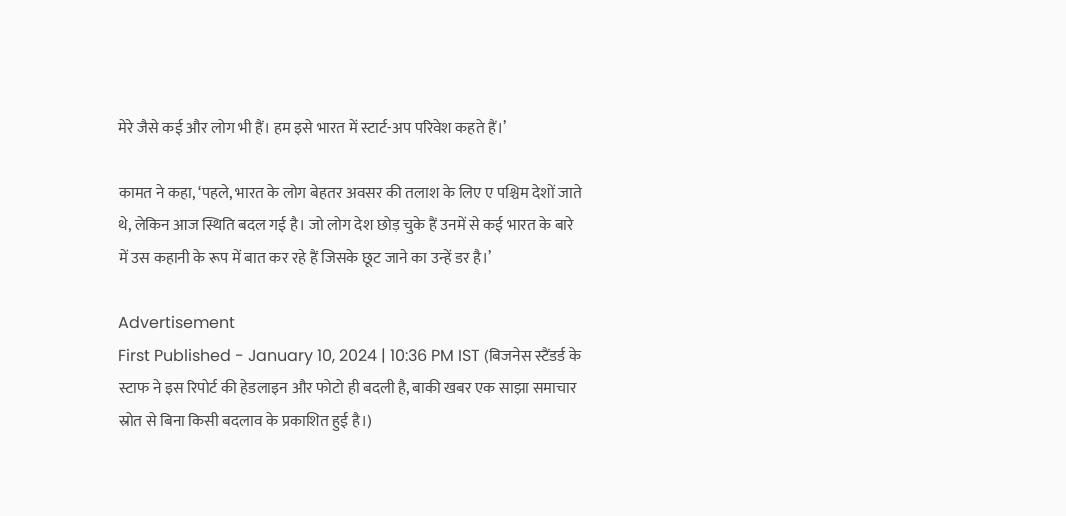मेरे जैसे कई और लोग भी हैं। हम इसे भारत में स्टार्ट-अप परिवेश कहते हैं।’

कामत ने कहा, ‘पहले, भारत के लोग बेहतर अवसर की तलाश के लिए ए पश्चिम देशों जाते थे, लेकिन आज स्थिति बदल गई है। जो लोग देश छोड़ चुके हैं उनमें से कई भारत के बारे में उस कहानी के रूप में बात कर रहे हैं जिसके छूट जाने का उन्हें डर है।’

Advertisement
First Published - January 10, 2024 | 10:36 PM IST (बिजनेस स्टैंडर्ड के स्टाफ ने इस रिपोर्ट की हेडलाइन और फोटो ही बदली है, बाकी खबर एक साझा समाचार स्रोत से बिना किसी बदलाव के प्रकाशित हुई है।)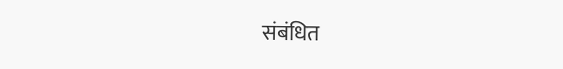संबंधित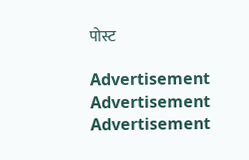पोस्ट

Advertisement
Advertisement
Advertisement